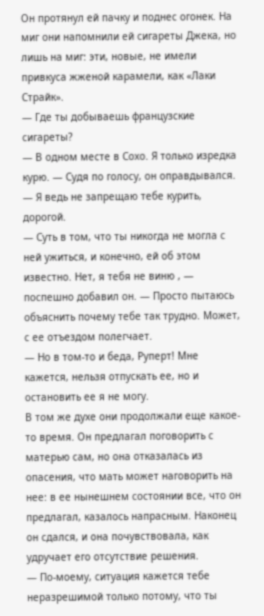Он протянул ей пачку и поднес огонек. На миг они напомнили ей сигареты Джека, но лишь на миг: эти, новые, не имели привкуса жженой карамели, как «Лаки Страйк».
— Где ты добываешь французские сигареты?
— В одном месте в Сохо. Я только изредка курю. — Судя по голосу, он оправдывался.
— Я ведь не запрещаю тебе курить, дорогой.
— Суть в том, что ты никогда не могла с ней ужиться, и конечно, ей об этом известно. Нет, я тебя не виню , — поспешно добавил он. — Просто пытаюсь объяснить почему тебе так трудно. Может, с ее отъездом полегчает.
— Но в том-то и беда, Руперт! Мне кажется, нельзя отпускать ее, но и остановить ее я не могу.
В том же духе они продолжали еще какое-то время. Он предлагал поговорить с матерью сам, но она отказалась из опасения, что мать может наговорить на нее: в ее нынешнем состоянии все, что он предлагал, казалось напрасным. Наконец он сдался, и она почувствовала, как удручает его отсутствие решения.
— По-моему, ситуация кажется тебе неразрешимой только потому, что ты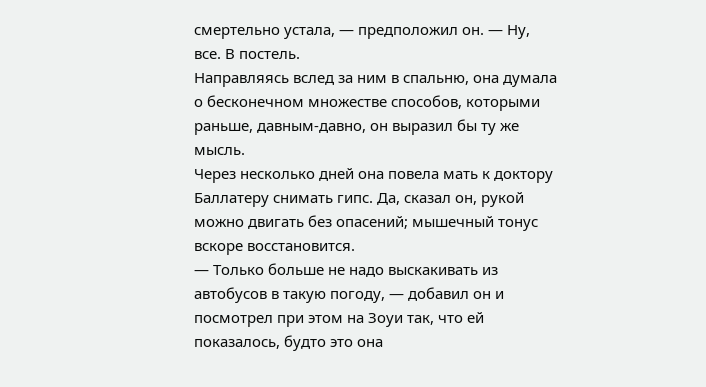смертельно устала, — предположил он. — Ну, все. В постель.
Направляясь вслед за ним в спальню, она думала о бесконечном множестве способов, которыми раньше, давным-давно, он выразил бы ту же мысль.
Через несколько дней она повела мать к доктору Баллатеру снимать гипс. Да, сказал он, рукой можно двигать без опасений; мышечный тонус вскоре восстановится.
— Только больше не надо выскакивать из автобусов в такую погоду, — добавил он и посмотрел при этом на Зоуи так, что ей показалось, будто это она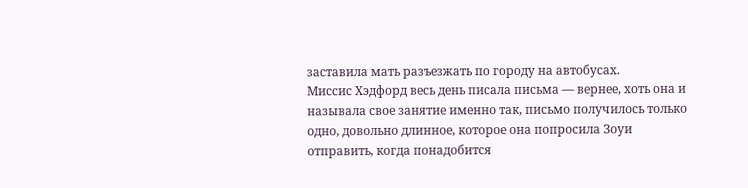заставила мать разъезжать по городу на автобусах.
Миссис Хэдфорд весь день писала письма — вернее, хоть она и называла свое занятие именно так, письмо получилось только одно, довольно длинное, которое она попросила Зоуи отправить, когда понадобится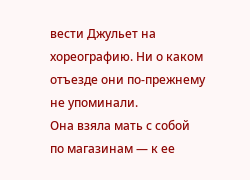вести Джульет на хореографию. Ни о каком отъезде они по-прежнему не упоминали.
Она взяла мать с собой по магазинам — к ее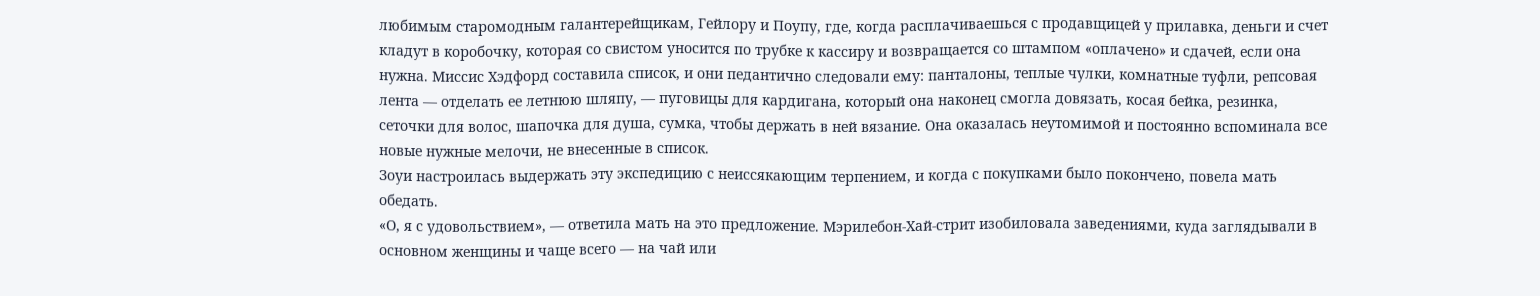любимым старомодным галантерейщикам, Гейлору и Поупу, где, когда расплачиваешься с продавщицей у прилавка, деньги и счет кладут в коробочку, которая со свистом уносится по трубке к кассиру и возвращается со штампом «оплачено» и сдачей, если она нужна. Миссис Хэдфорд составила список, и они педантично следовали ему: панталоны, теплые чулки, комнатные туфли, репсовая лента — отделать ее летнюю шляпу, — пуговицы для кардигана, который она наконец смогла довязать, косая бейка, резинка, сеточки для волос, шапочка для душа, сумка, чтобы держать в ней вязание. Она оказалась неутомимой и постоянно вспоминала все новые нужные мелочи, не внесенные в список.
Зоуи настроилась выдержать эту экспедицию с неиссякающим терпением, и когда с покупками было покончено, повела мать обедать.
«О, я с удовольствием», — ответила мать на это предложение. Мэрилебон-Хай-стрит изобиловала заведениями, куда заглядывали в основном женщины и чаще всего — на чай или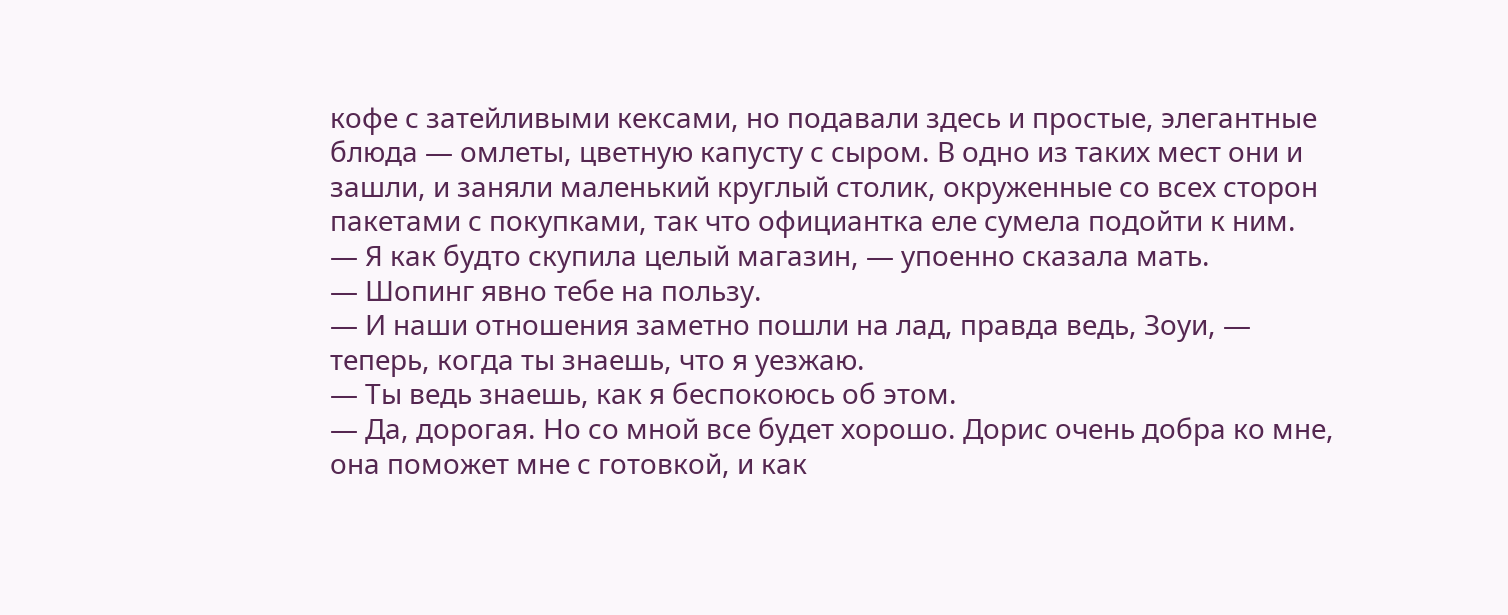кофе с затейливыми кексами, но подавали здесь и простые, элегантные блюда — омлеты, цветную капусту с сыром. В одно из таких мест они и зашли, и заняли маленький круглый столик, окруженные со всех сторон пакетами с покупками, так что официантка еле сумела подойти к ним.
— Я как будто скупила целый магазин, — упоенно сказала мать.
— Шопинг явно тебе на пользу.
— И наши отношения заметно пошли на лад, правда ведь, Зоуи, — теперь, когда ты знаешь, что я уезжаю.
— Ты ведь знаешь, как я беспокоюсь об этом.
— Да, дорогая. Но со мной все будет хорошо. Дорис очень добра ко мне, она поможет мне с готовкой, и как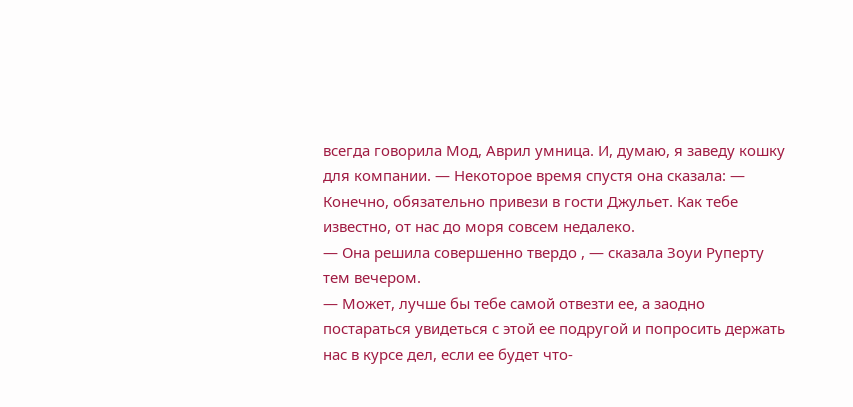всегда говорила Мод, Аврил умница. И, думаю, я заведу кошку для компании. — Некоторое время спустя она сказала: — Конечно, обязательно привези в гости Джульет. Как тебе известно, от нас до моря совсем недалеко.
— Она решила совершенно твердо , — сказала Зоуи Руперту тем вечером.
— Может, лучше бы тебе самой отвезти ее, а заодно постараться увидеться с этой ее подругой и попросить держать нас в курсе дел, если ее будет что-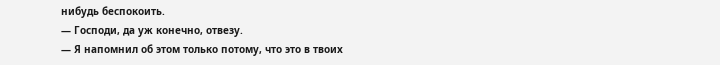нибудь беспокоить.
— Господи, да уж конечно, отвезу.
— Я напомнил об этом только потому, что это в твоих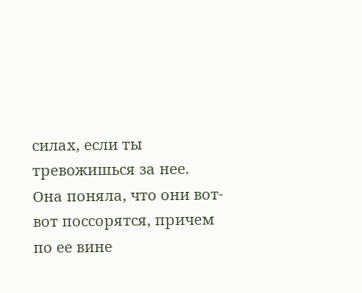силах, если ты тревожишься за нее.
Она поняла, что они вот-вот поссорятся, причем по ее вине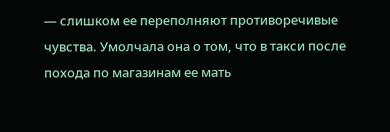— слишком ее переполняют противоречивые чувства. Умолчала она о том, что в такси после похода по магазинам ее мать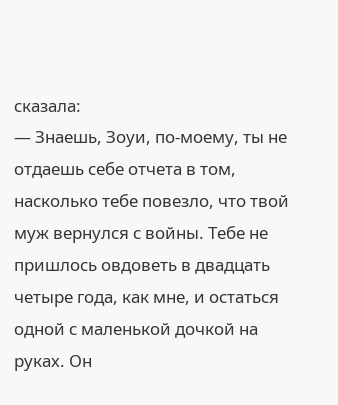сказала:
— Знаешь, Зоуи, по-моему, ты не отдаешь себе отчета в том, насколько тебе повезло, что твой муж вернулся с войны. Тебе не пришлось овдоветь в двадцать четыре года, как мне, и остаться одной с маленькой дочкой на руках. Он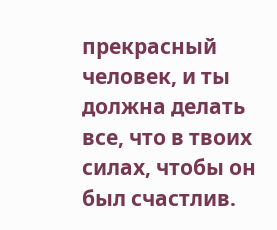прекрасный человек, и ты должна делать все, что в твоих силах, чтобы он был счастлив.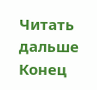Читать дальше
Конец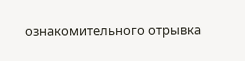ознакомительного отрывка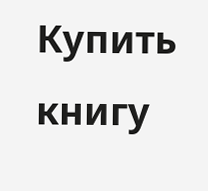Купить книгу